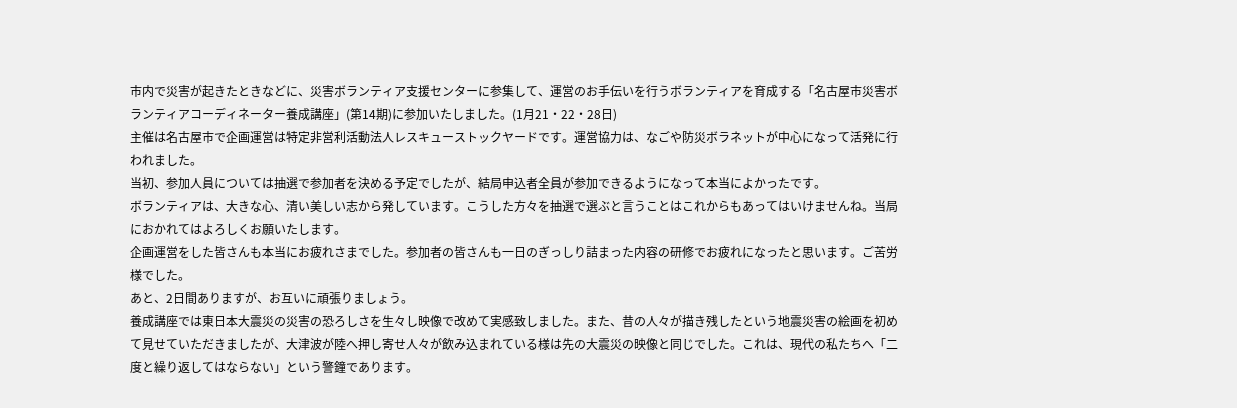市内で災害が起きたときなどに、災害ボランティア支援センターに参集して、運営のお手伝いを行うボランティアを育成する「名古屋市災害ボランティアコーディネーター養成講座」(第14期)に参加いたしました。(1月21・22・28日)
主催は名古屋市で企画運営は特定非営利活動法人レスキューストックヤードです。運営協力は、なごや防災ボラネットが中心になって活発に行われました。
当初、参加人員については抽選で参加者を決める予定でしたが、結局申込者全員が参加できるようになって本当によかったです。
ボランティアは、大きな心、清い美しい志から発しています。こうした方々を抽選で選ぶと言うことはこれからもあってはいけませんね。当局におかれてはよろしくお願いたします。
企画運営をした皆さんも本当にお疲れさまでした。参加者の皆さんも一日のぎっしり詰まった内容の研修でお疲れになったと思います。ご苦労様でした。
あと、2日間ありますが、お互いに頑張りましょう。
養成講座では東日本大震災の災害の恐ろしさを生々し映像で改めて実感致しました。また、昔の人々が描き残したという地震災害の絵画を初めて見せていただきましたが、大津波が陸へ押し寄せ人々が飲み込まれている様は先の大震災の映像と同じでした。これは、現代の私たちへ「二度と繰り返してはならない」という警鐘であります。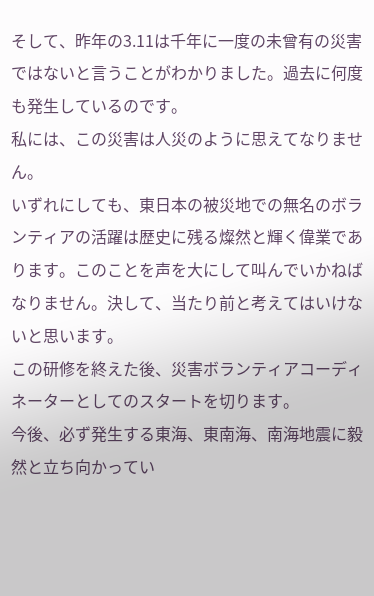そして、昨年の3.11は千年に一度の未曾有の災害ではないと言うことがわかりました。過去に何度も発生しているのです。
私には、この災害は人災のように思えてなりません。
いずれにしても、東日本の被災地での無名のボランティアの活躍は歴史に残る燦然と輝く偉業であります。このことを声を大にして叫んでいかねばなりません。決して、当たり前と考えてはいけないと思います。
この研修を終えた後、災害ボランティアコーディネーターとしてのスタートを切ります。
今後、必ず発生する東海、東南海、南海地震に毅然と立ち向かってい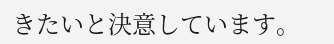きたいと決意しています。